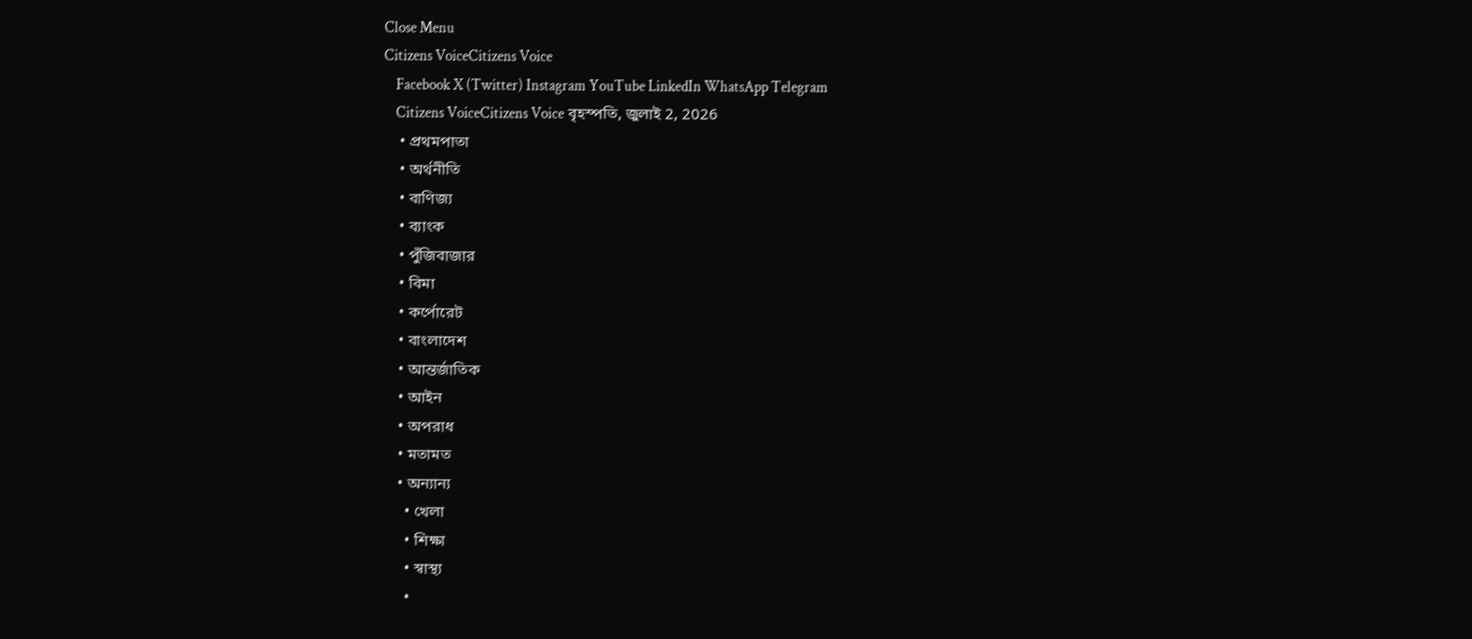Close Menu
Citizens VoiceCitizens Voice
    Facebook X (Twitter) Instagram YouTube LinkedIn WhatsApp Telegram
    Citizens VoiceCitizens Voice বৃহস্পতি, জুলাই 2, 2026
    • প্রথমপাতা
    • অর্থনীতি
    • বাণিজ্য
    • ব্যাংক
    • পুঁজিবাজার
    • বিমা
    • কর্পোরেট
    • বাংলাদেশ
    • আন্তর্জাতিক
    • আইন
    • অপরাধ
    • মতামত
    • অন্যান্য
      • খেলা
      • শিক্ষা
      • স্বাস্থ্য
      •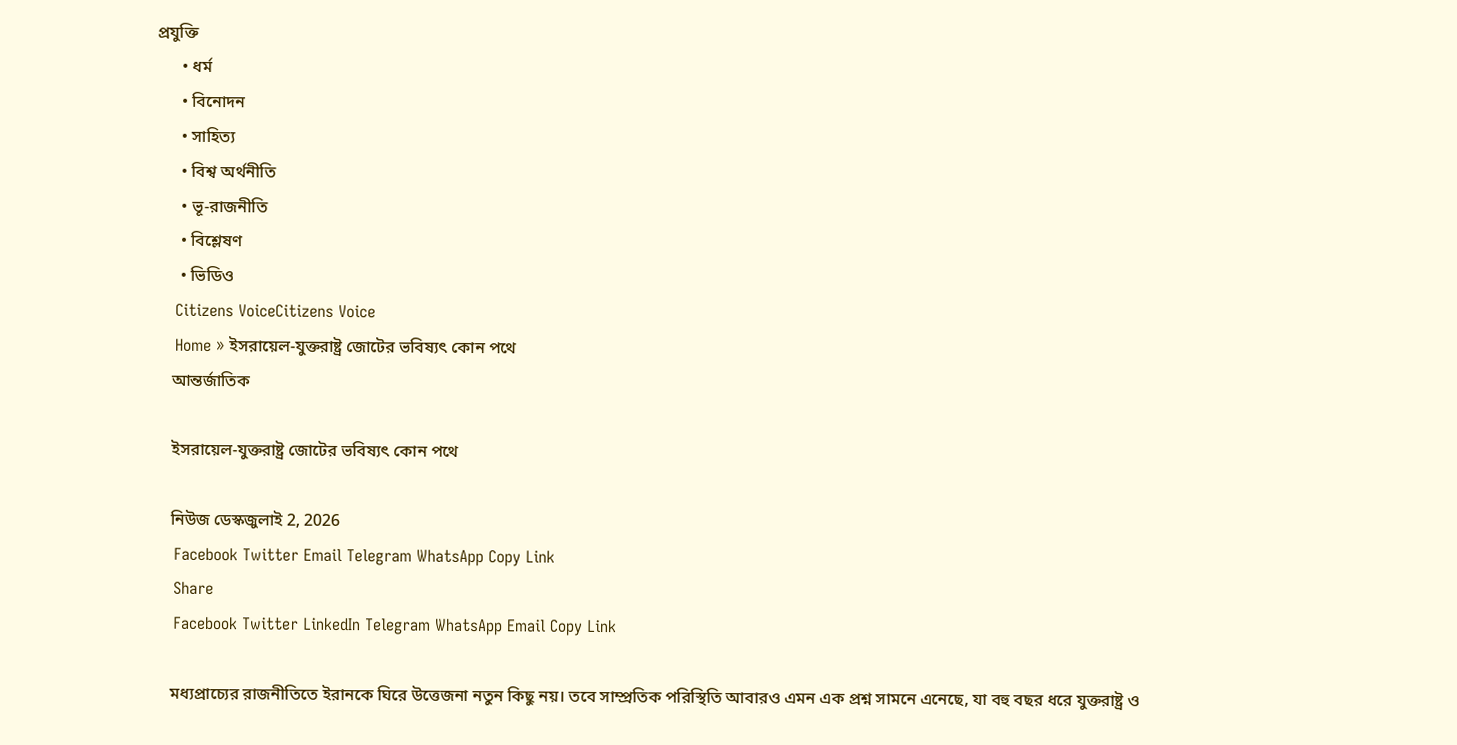প্রযুক্তি
      • ধর্ম
      • বিনোদন
      • সাহিত্য
      • বিশ্ব অর্থনীতি
      • ভূ-রাজনীতি
      • বিশ্লেষণ
      • ভিডিও
    Citizens VoiceCitizens Voice
    Home » ইসরায়েল-যুক্তরাষ্ট্র জোটের ভবিষ্যৎ কোন পথে
    আন্তর্জাতিক

    ইসরায়েল-যুক্তরাষ্ট্র জোটের ভবিষ্যৎ কোন পথে

    নিউজ ডেস্কজুলাই 2, 2026
    Facebook Twitter Email Telegram WhatsApp Copy Link
    Share
    Facebook Twitter LinkedIn Telegram WhatsApp Email Copy Link

    মধ্যপ্রাচ্যের রাজনীতিতে ইরানকে ঘিরে উত্তেজনা নতুন কিছু নয়। তবে সাম্প্রতিক পরিস্থিতি আবারও এমন এক প্রশ্ন সামনে এনেছে, যা বহু বছর ধরে যুক্তরাষ্ট্র ও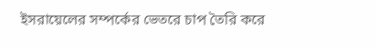ইসরায়েলের সম্পর্কের ভেতরে চাপ তৈরি করে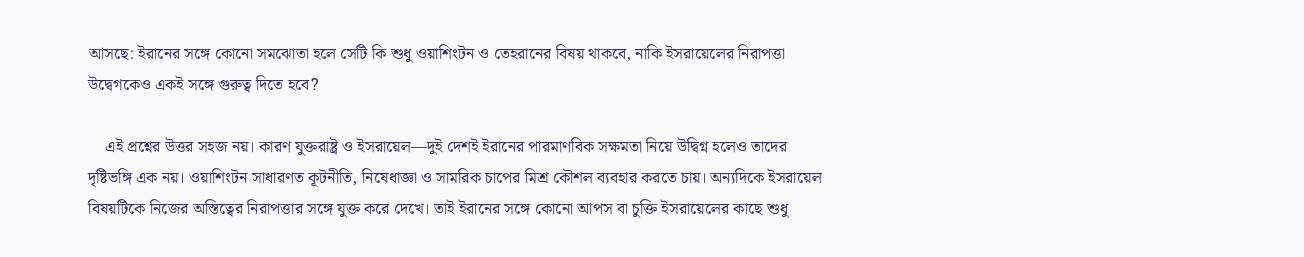আসছে: ইরানের সঙ্গে কোনো সমঝোতা হলে সেটি কি শুধু ওয়াশিংটন ও তেহরানের বিষয় থাকবে, নাকি ইসরায়েলের নিরাপত্তা উদ্বেগকেও একই সঙ্গে গুরুত্ব দিতে হবে?

    এই প্রশ্নের উত্তর সহজ নয়। কারণ যুক্তরাষ্ট্র ও ইসরায়েল—দুই দেশই ইরানের পারমাণবিক সক্ষমতা নিয়ে উদ্বিগ্ন হলেও তাদের দৃষ্টিভঙ্গি এক নয়। ওয়াশিংটন সাধারণত কূটনীতি, নিষেধাজ্ঞা ও সামরিক চাপের মিশ্র কৌশল ব্যবহার করতে চায়। অন্যদিকে ইসরায়েল বিষয়টিকে নিজের অস্তিত্বের নিরাপত্তার সঙ্গে যুক্ত করে দেখে। তাই ইরানের সঙ্গে কোনো আপস বা চুক্তি ইসরায়েলের কাছে শুধু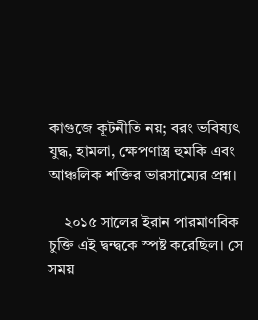কাগুজে কূটনীতি নয়; বরং ভবিষ্যৎ যুদ্ধ, হামলা, ক্ষেপণাস্ত্র হুমকি এবং আঞ্চলিক শক্তির ভারসাম্যের প্রশ্ন।

    ২০১৫ সালের ইরান পারমাণবিক চুক্তি এই দ্বন্দ্বকে স্পষ্ট করেছিল। সে সময়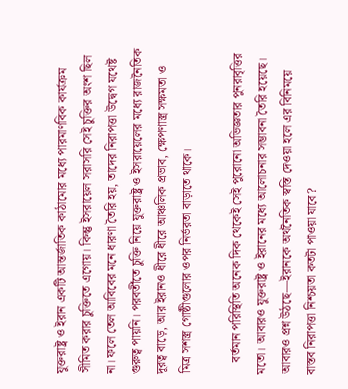যুক্তরাষ্ট্র ও ইরান একটি আন্তর্জাতিক কাঠামোর মধ্যে পারমাণবিক কার্যক্রম সীমিত করার চুক্তিতে এগোয়। কিন্তু ইসরায়েল সরাসরি সেই চুক্তির অংশ ছিল না। ফলে তেল আবিবের মনে ধারণা তৈরি হয়, তাদের নিরাপত্তা উদ্বেগ যথেষ্ট গুরুত্ব পায়নি। পরবর্তীতে চুক্তি নিয়ে যুক্তরাষ্ট্র ও ইসরায়েলের মধ্যে রাজনৈতিক দূরত্ব বাড়ে, আর ইরানও ধীরে ধীরে আঞ্চলিক প্রভাব, ক্ষেপণাস্ত্র সক্ষমতা ও মিত্র সশস্ত্র গোষ্ঠীগুলোর ওপর নির্ভরতা বাড়াতে থাকে।

    বর্তমান পরিস্থিতি অনেক দিক থেকেই সেই পুরোনো অভিজ্ঞতার পুনরাবৃত্তির মতো। আবারও যুক্তরাষ্ট্র ও ইরানের মধ্যে আলোচনার সম্ভাবনা তৈরি হয়েছে। আবারও প্রশ্ন উঠছে—ইরানকে অর্থনৈতিক স্বস্তি দেওয়া হলে এর বিনিময়ে বাস্তব নিরাপত্তা নিশ্চয়তা কতটা পাওয়া যাবে?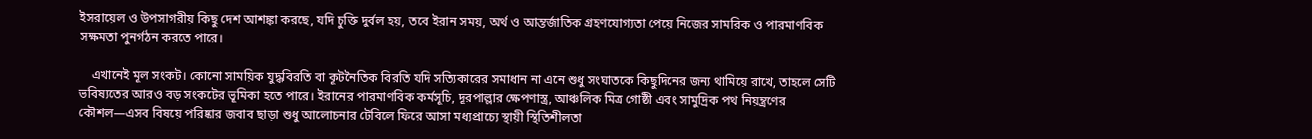ইসরায়েল ও উপসাগরীয় কিছু দেশ আশঙ্কা করছে, যদি চুক্তি দুর্বল হয়, তবে ইরান সময়, অর্থ ও আন্তর্জাতিক গ্রহণযোগ্যতা পেয়ে নিজের সামরিক ও পারমাণবিক সক্ষমতা পুনর্গঠন করতে পারে।

    এখানেই মূল সংকট। কোনো সাময়িক যুদ্ধবিরতি বা কূটনৈতিক বিরতি যদি সত্যিকারের সমাধান না এনে শুধু সংঘাতকে কিছুদিনের জন্য থামিয়ে রাখে, তাহলে সেটি ভবিষ্যতের আরও বড় সংকটের ভূমিকা হতে পারে। ইরানের পারমাণবিক কর্মসূচি, দূরপাল্লার ক্ষেপণাস্ত্র, আঞ্চলিক মিত্র গোষ্ঠী এবং সামুদ্রিক পথ নিয়ন্ত্রণের কৌশল—এসব বিষয়ে পরিষ্কার জবাব ছাড়া শুধু আলোচনার টেবিলে ফিরে আসা মধ্যপ্রাচ্যে স্থায়ী স্থিতিশীলতা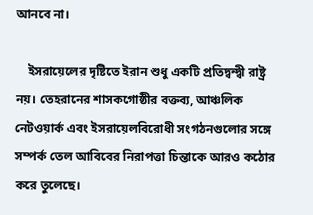আনবে না।

    ইসরায়েলের দৃষ্টিতে ইরান শুধু একটি প্রতিদ্বন্দ্বী রাষ্ট্র নয়। তেহরানের শাসকগোষ্ঠীর বক্তব্য, আঞ্চলিক নেটওয়ার্ক এবং ইসরায়েলবিরোধী সংগঠনগুলোর সঙ্গে সম্পর্ক তেল আবিবের নিরাপত্তা চিন্তাকে আরও কঠোর করে তুলেছে।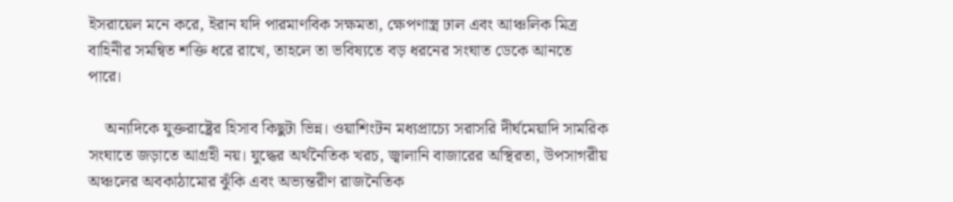ইসরায়েল মনে করে, ইরান যদি পারমাণবিক সক্ষমতা, ক্ষেপণাস্ত্র ঢাল এবং আঞ্চলিক মিত্র বাহিনীর সমন্বিত শক্তি ধরে রাখে, তাহলে তা ভবিষ্যতে বড় ধরনের সংঘাত ডেকে আনতে পারে।

    অন্যদিকে যুক্তরাষ্ট্রের হিসাব কিছুটা ভিন্ন। ওয়াশিংটন মধ্যপ্রাচ্যে সরাসরি দীর্ঘমেয়াদি সামরিক সংঘাতে জড়াতে আগ্রহী নয়। যুদ্ধের অর্থনৈতিক খরচ, জ্বালানি বাজারের অস্থিরতা, উপসাগরীয় অঞ্চলের অবকাঠামোর ঝুঁকি এবং অভ্যন্তরীণ রাজনৈতিক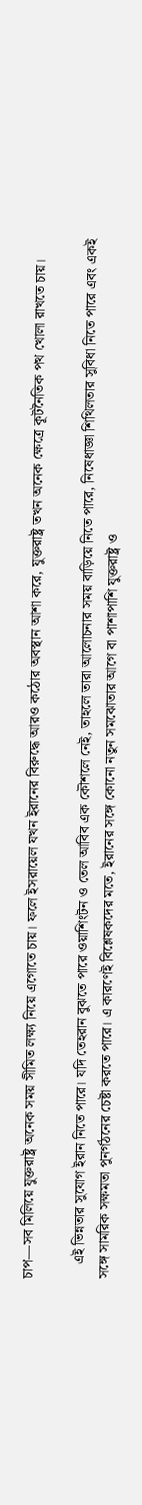চাপ—সব মিলিয়ে যুক্তরাষ্ট্র অনেক সময় সীমিত লক্ষ্য নিয়ে এগোতে চায়। ফলে ইসরায়েল যখন ইরানের বিরুদ্ধে আরও কঠোর অবস্থান আশা করে, যুক্তরাষ্ট্র তখন অনেক ক্ষেত্রে কূটনৈতিক পথ খোলা রাখতে চায়।

    এই ভিন্নতার সুযোগ ইরান নিতে পারে। যদি তেহরান বুঝতে পারে ওয়াশিংটন ও তেল আবিব এক কৌশলে নেই, তাহলে তারা আলোচনার সময় বাড়িয়ে নিতে পারে, নিষেধাজ্ঞা শিথিলতার সুবিধা নিতে পারে এবং একই সঙ্গে সামরিক সক্ষমতা পুনর্গঠনের চেষ্টা করতে পারে। এ কারণেই বিশ্লেষকদের মতে, ইরানের সঙ্গে কোনো নতুন সমঝোতার আগে বা পাশাপাশি যুক্তরাষ্ট্র ও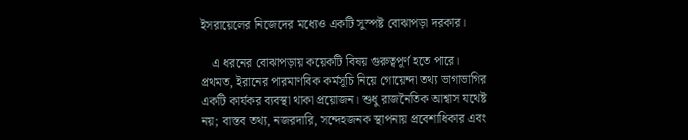ইসরায়েলের নিজেদের মধ্যেও একটি সুস্পষ্ট বোঝাপড়া দরকার।

    এ ধরনের বোঝাপড়ায় কয়েকটি বিষয় গুরুত্বপূর্ণ হতে পারে। প্রথমত, ইরানের পারমাণবিক কর্মসূচি নিয়ে গোয়েন্দা তথ্য ভাগাভাগির একটি কার্যকর ব্যবস্থা থাকা প্রয়োজন। শুধু রাজনৈতিক আশ্বাস যথেষ্ট নয়; বাস্তব তথ্য, নজরদারি, সন্দেহজনক স্থাপনায় প্রবেশাধিকার এবং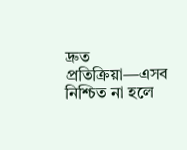দ্রুত প্রতিক্রিয়া—এসব নিশ্চিত না হলে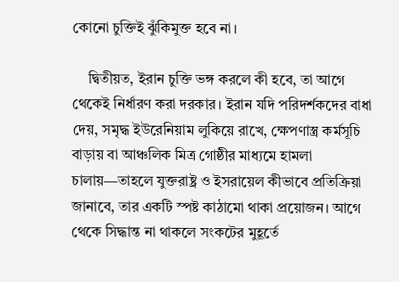কোনো চুক্তিই ঝুঁকিমুক্ত হবে না।

    দ্বিতীয়ত, ইরান চুক্তি ভঙ্গ করলে কী হবে, তা আগে থেকেই নির্ধারণ করা দরকার। ইরান যদি পরিদর্শকদের বাধা দেয়, সমৃদ্ধ ইউরেনিয়াম লুকিয়ে রাখে, ক্ষেপণাস্ত্র কর্মসূচি বাড়ায় বা আঞ্চলিক মিত্র গোষ্ঠীর মাধ্যমে হামলা চালায়—তাহলে যুক্তরাষ্ট্র ও ইসরায়েল কীভাবে প্রতিক্রিয়া জানাবে, তার একটি স্পষ্ট কাঠামো থাকা প্রয়োজন। আগে থেকে সিদ্ধান্ত না থাকলে সংকটের মুহূর্তে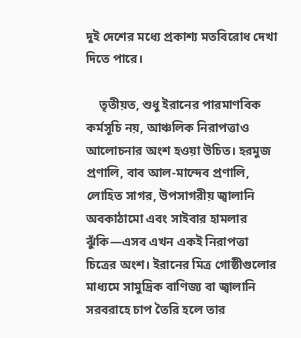দুই দেশের মধ্যে প্রকাশ্য মতবিরোধ দেখা দিতে পারে।

    তৃতীয়ত, শুধু ইরানের পারমাণবিক কর্মসূচি নয়, আঞ্চলিক নিরাপত্তাও আলোচনার অংশ হওয়া উচিত। হরমুজ প্রণালি, বাব আল-মান্দেব প্রণালি, লোহিত সাগর, উপসাগরীয় জ্বালানি অবকাঠামো এবং সাইবার হামলার ঝুঁকি—এসব এখন একই নিরাপত্তা চিত্রের অংশ। ইরানের মিত্র গোষ্ঠীগুলোর মাধ্যমে সামুদ্রিক বাণিজ্য বা জ্বালানি সরবরাহে চাপ তৈরি হলে তার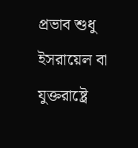প্রভাব শুধু ইসরায়েল বা যুক্তরাষ্ট্রে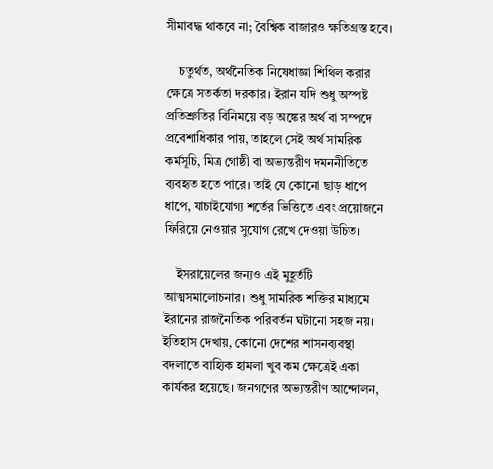সীমাবদ্ধ থাকবে না; বৈশ্বিক বাজারও ক্ষতিগ্রস্ত হবে।

    চতুর্থত, অর্থনৈতিক নিষেধাজ্ঞা শিথিল করার ক্ষেত্রে সতর্কতা দরকার। ইরান যদি শুধু অস্পষ্ট প্রতিশ্রুতির বিনিময়ে বড় অঙ্কের অর্থ বা সম্পদে প্রবেশাধিকার পায়, তাহলে সেই অর্থ সামরিক কর্মসূচি, মিত্র গোষ্ঠী বা অভ্যন্তরীণ দমননীতিতে ব্যবহৃত হতে পারে। তাই যে কোনো ছাড় ধাপে ধাপে, যাচাইযোগ্য শর্তের ভিত্তিতে এবং প্রয়োজনে ফিরিয়ে নেওয়ার সুযোগ রেখে দেওয়া উচিত।

    ইসরায়েলের জন্যও এই মুহূর্তটি আত্মসমালোচনার। শুধু সামরিক শক্তির মাধ্যমে ইরানের রাজনৈতিক পরিবর্তন ঘটানো সহজ নয়। ইতিহাস দেখায়, কোনো দেশের শাসনব্যবস্থা বদলাতে বাহ্যিক হামলা খুব কম ক্ষেত্রেই একা কার্যকর হয়েছে। জনগণের অভ্যন্তরীণ আন্দোলন,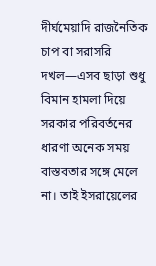দীর্ঘমেয়াদি রাজনৈতিক চাপ বা সরাসরি দখল—এসব ছাড়া শুধু বিমান হামলা দিয়ে সরকার পরিবর্তনের ধারণা অনেক সময় বাস্তবতার সঙ্গে মেলে না। তাই ইসরায়েলের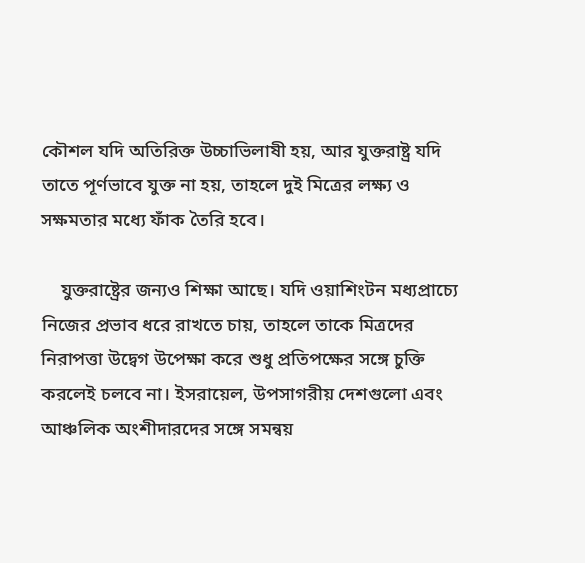কৌশল যদি অতিরিক্ত উচ্চাভিলাষী হয়, আর যুক্তরাষ্ট্র যদি তাতে পূর্ণভাবে যুক্ত না হয়, তাহলে দুই মিত্রের লক্ষ্য ও সক্ষমতার মধ্যে ফাঁক তৈরি হবে।

    যুক্তরাষ্ট্রের জন্যও শিক্ষা আছে। যদি ওয়াশিংটন মধ্যপ্রাচ্যে নিজের প্রভাব ধরে রাখতে চায়, তাহলে তাকে মিত্রদের নিরাপত্তা উদ্বেগ উপেক্ষা করে শুধু প্রতিপক্ষের সঙ্গে চুক্তি করলেই চলবে না। ইসরায়েল, উপসাগরীয় দেশগুলো এবং আঞ্চলিক অংশীদারদের সঙ্গে সমন্বয়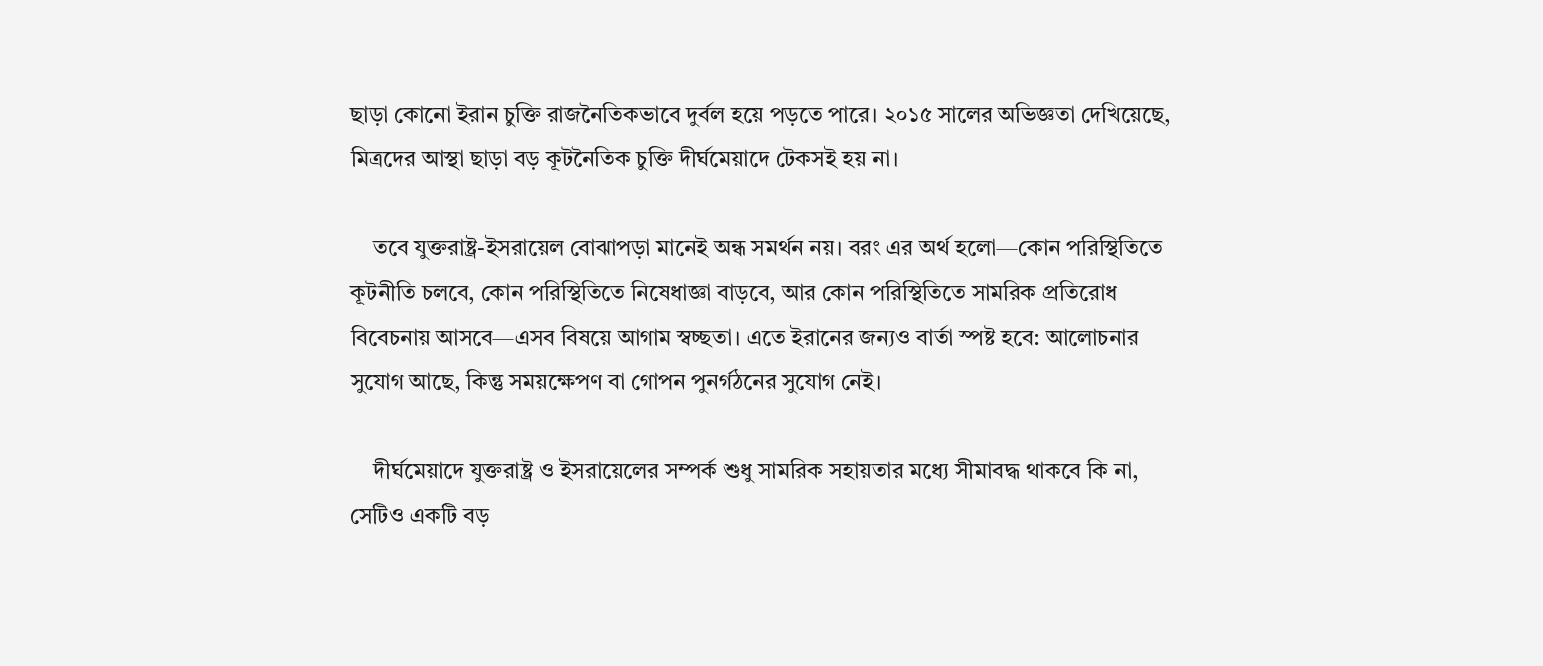ছাড়া কোনো ইরান চুক্তি রাজনৈতিকভাবে দুর্বল হয়ে পড়তে পারে। ২০১৫ সালের অভিজ্ঞতা দেখিয়েছে, মিত্রদের আস্থা ছাড়া বড় কূটনৈতিক চুক্তি দীর্ঘমেয়াদে টেকসই হয় না।

    তবে যুক্তরাষ্ট্র-ইসরায়েল বোঝাপড়া মানেই অন্ধ সমর্থন নয়। বরং এর অর্থ হলো—কোন পরিস্থিতিতে কূটনীতি চলবে, কোন পরিস্থিতিতে নিষেধাজ্ঞা বাড়বে, আর কোন পরিস্থিতিতে সামরিক প্রতিরোধ বিবেচনায় আসবে—এসব বিষয়ে আগাম স্বচ্ছতা। এতে ইরানের জন্যও বার্তা স্পষ্ট হবে: আলোচনার সুযোগ আছে, কিন্তু সময়ক্ষেপণ বা গোপন পুনর্গঠনের সুযোগ নেই।

    দীর্ঘমেয়াদে যুক্তরাষ্ট্র ও ইসরায়েলের সম্পর্ক শুধু সামরিক সহায়তার মধ্যে সীমাবদ্ধ থাকবে কি না, সেটিও একটি বড়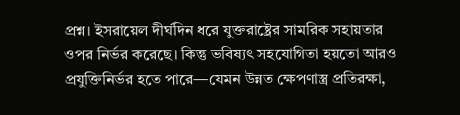প্রশ্ন। ইসরায়েল দীর্ঘদিন ধরে যুক্তরাষ্ট্রের সামরিক সহায়তার ওপর নির্ভর করেছে। কিন্তু ভবিষ্যৎ সহযোগিতা হয়তো আরও প্রযুক্তিনির্ভর হতে পারে—যেমন উন্নত ক্ষেপণাস্ত্র প্রতিরক্ষা,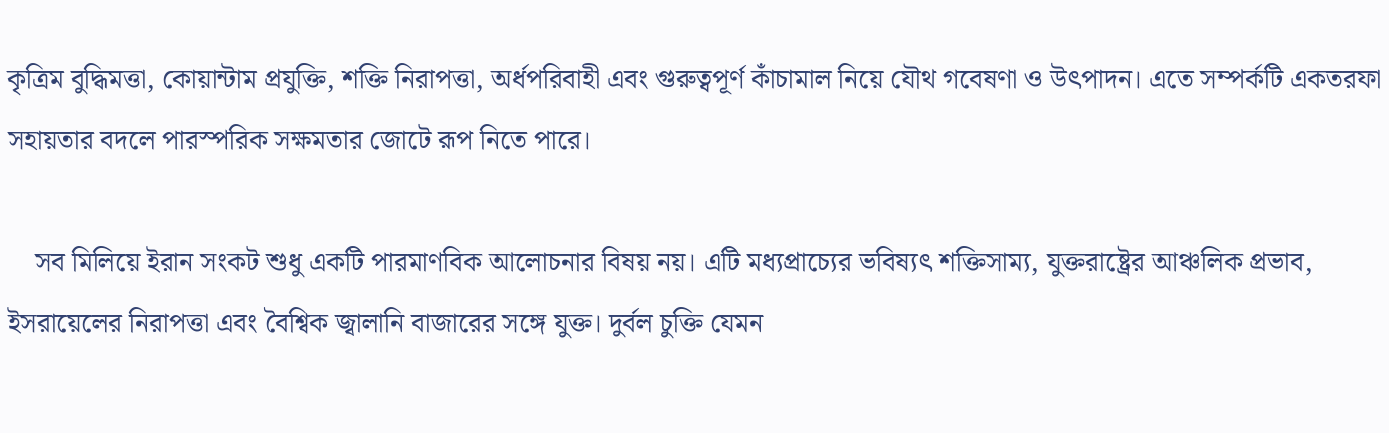কৃত্রিম বুদ্ধিমত্তা, কোয়ান্টাম প্রযুক্তি, শক্তি নিরাপত্তা, অর্ধপরিবাহী এবং গুরুত্বপূর্ণ কাঁচামাল নিয়ে যৌথ গবেষণা ও উৎপাদন। এতে সম্পর্কটি একতরফা সহায়তার বদলে পারস্পরিক সক্ষমতার জোটে রূপ নিতে পারে।

    সব মিলিয়ে ইরান সংকট শুধু একটি পারমাণবিক আলোচনার বিষয় নয়। এটি মধ্যপ্রাচ্যের ভবিষ্যৎ শক্তিসাম্য, যুক্তরাষ্ট্রের আঞ্চলিক প্রভাব, ইসরায়েলের নিরাপত্তা এবং বৈশ্বিক জ্বালানি বাজারের সঙ্গে যুক্ত। দুর্বল চুক্তি যেমন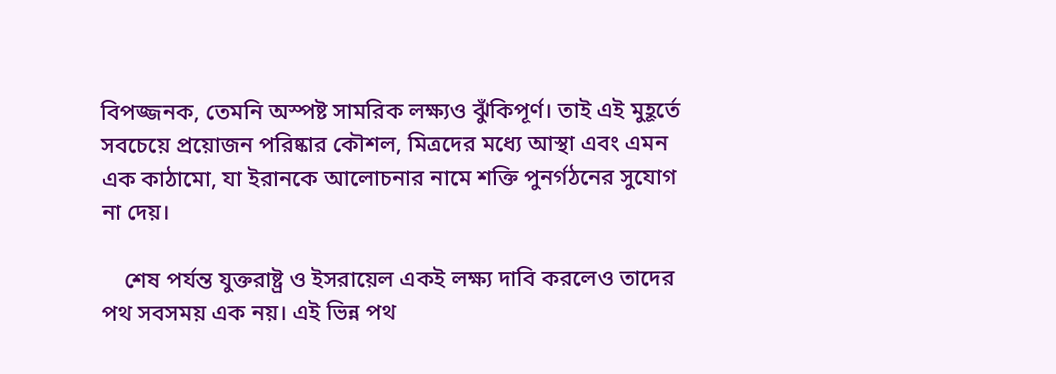বিপজ্জনক, তেমনি অস্পষ্ট সামরিক লক্ষ্যও ঝুঁকিপূর্ণ। তাই এই মুহূর্তে সবচেয়ে প্রয়োজন পরিষ্কার কৌশল, মিত্রদের মধ্যে আস্থা এবং এমন এক কাঠামো, যা ইরানকে আলোচনার নামে শক্তি পুনর্গঠনের সুযোগ না দেয়।

    শেষ পর্যন্ত যুক্তরাষ্ট্র ও ইসরায়েল একই লক্ষ্য দাবি করলেও তাদের পথ সবসময় এক নয়। এই ভিন্ন পথ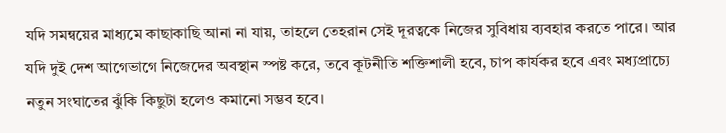যদি সমন্বয়ের মাধ্যমে কাছাকাছি আনা না যায়, তাহলে তেহরান সেই দূরত্বকে নিজের সুবিধায় ব্যবহার করতে পারে। আর যদি দুই দেশ আগেভাগে নিজেদের অবস্থান স্পষ্ট করে, তবে কূটনীতি শক্তিশালী হবে, চাপ কার্যকর হবে এবং মধ্যপ্রাচ্যে নতুন সংঘাতের ঝুঁকি কিছুটা হলেও কমানো সম্ভব হবে।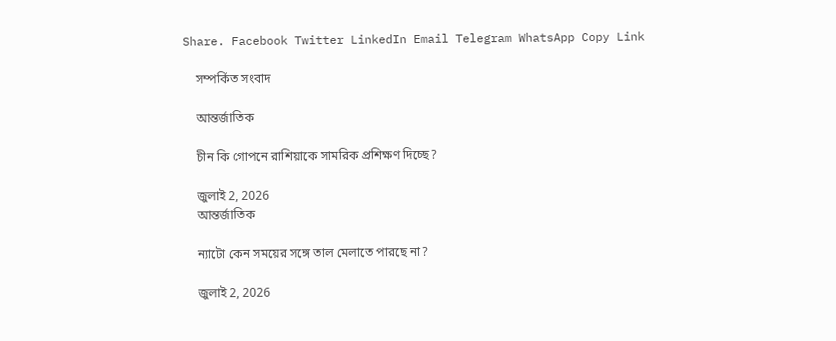Share. Facebook Twitter LinkedIn Email Telegram WhatsApp Copy Link

    সম্পর্কিত সংবাদ

    আন্তর্জাতিক

    চীন কি গোপনে রাশিয়াকে সামরিক প্রশিক্ষণ দিচ্ছে?

    জুলাই 2, 2026
    আন্তর্জাতিক

    ন্যাটো কেন সময়ের সঙ্গে তাল মেলাতে পারছে না?

    জুলাই 2, 2026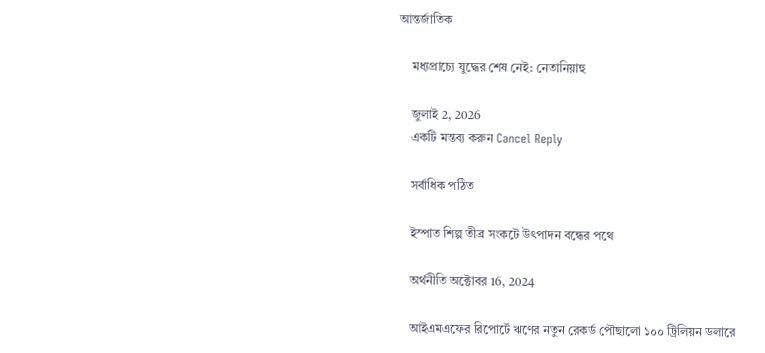আন্তর্জাতিক

    মধ্যপ্রাচ্যে যুদ্ধের শেষ নেই: নেতানিয়াহু

    জুলাই 2, 2026
    একটি মন্তব্য করুন Cancel Reply

    সর্বাধিক পঠিত

    ইস্পাত শিল্প তীব্র সংকটে উৎপাদন বন্ধের পথে

    অর্থনীতি অক্টোবর 16, 2024

    আইএমএফের রিপোর্টে ঋণের নতুন রেকর্ড পৌছালো ১০০ ট্রিলিয়ন ডলারে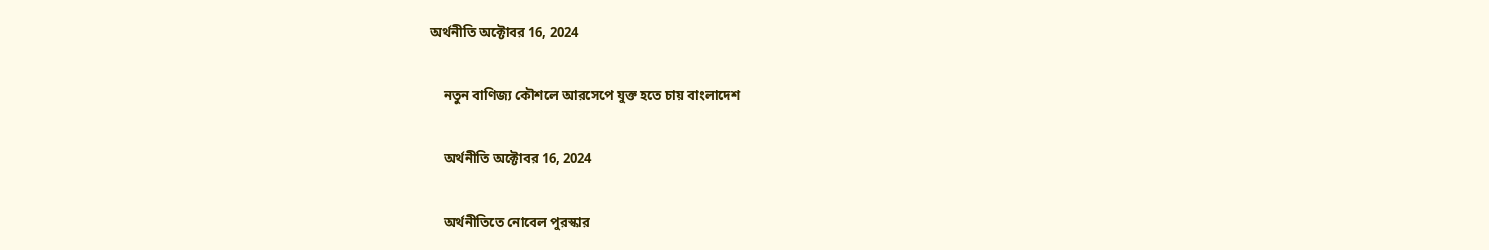অর্থনীতি অক্টোবর 16, 2024

    নতুন বাণিজ্য কৌশলে আরসেপে যুক্ত হতে চায় বাংলাদেশ

    অর্থনীতি অক্টোবর 16, 2024

    অর্থনীতিতে নোবেল পুরস্কার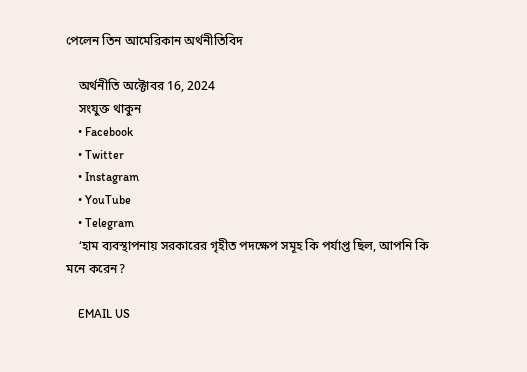পেলেন তিন আমেরিকান অর্থনীতিবিদ

    অর্থনীতি অক্টোবর 16, 2024
    সংযুক্ত থাকুন
    • Facebook
    • Twitter
    • Instagram
    • YouTube
    • Telegram
    ‘হাম ব্যবস্থাপনায় সরকারের গৃহীত পদক্ষেপ সমূহ কি পর্যাপ্ত ছিল, আপনি কি মনে করেন?

    EMAIL US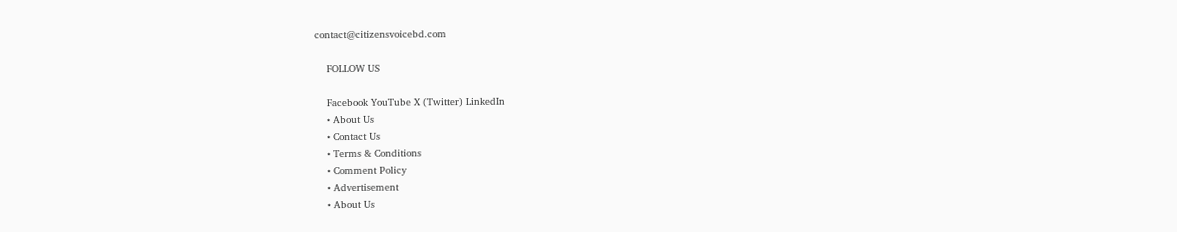contact@citizensvoicebd.com

    FOLLOW US

    Facebook YouTube X (Twitter) LinkedIn
    • About Us
    • Contact Us
    • Terms & Conditions
    • Comment Policy
    • Advertisement
    • About Us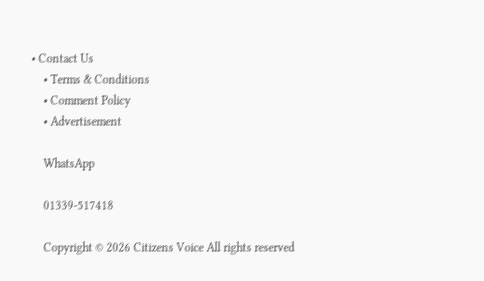• Contact Us
    • Terms & Conditions
    • Comment Policy
    • Advertisement

    WhatsApp

    01339-517418

    Copyright © 2026 Citizens Voice All rights reserved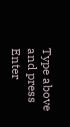Type above and press Enter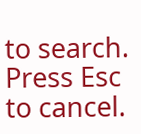to search. Press Esc to cancel.